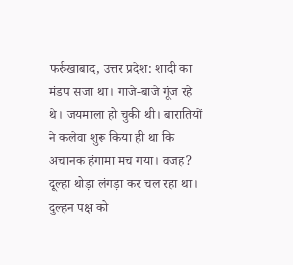फर्रुखाबाद, उत्तर प्रदेश: शादी का मंडप सजा था। गाजे-बाजे गूंज रहे थे। जयमाला हो चुकी थी। बारातियों ने कलेवा शुरू किया ही था कि अचानक हंगामा मच गया। वजह? दूल्हा थोड़ा लंगड़ा कर चल रहा था। दुल्हन पक्ष को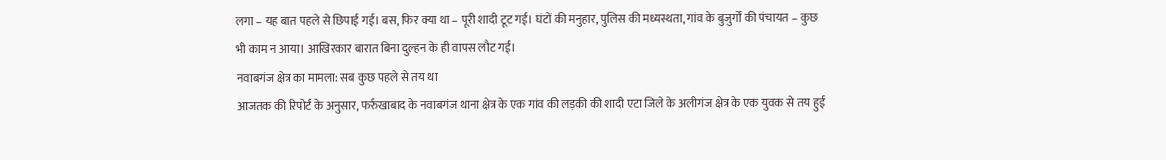लगा – यह बात पहले से छिपाई गई। बस, फिर क्या था – पूरी शादी टूट गई। घंटों की मनुहार, पुलिस की मध्यस्थता, गांव के बुजुर्गों की पंचायत – कुछ भी काम न आया। आखिरकार बारात बिना दुल्हन के ही वापस लौट गई।
नवाबगंज क्षेत्र का मामला: सब कुछ पहले से तय था
आजतक की रिपोर्ट के अनुसार, फर्रुखाबाद के नवाबगंज थाना क्षेत्र के एक गांव की लड़की की शादी एटा जिले के अलीगंज क्षेत्र के एक युवक से तय हुई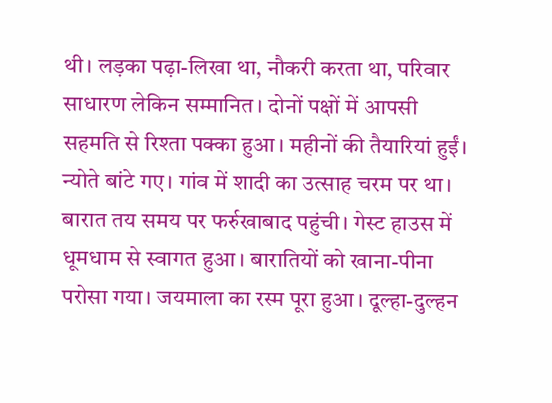थी। लड़का पढ़ा-लिखा था, नौकरी करता था, परिवार साधारण लेकिन सम्मानित। दोनों पक्षों में आपसी सहमति से रिश्ता पक्का हुआ। महीनों की तैयारियां हुईं। न्योते बांटे गए। गांव में शादी का उत्साह चरम पर था।
बारात तय समय पर फर्रुखाबाद पहुंची। गेस्ट हाउस में धूमधाम से स्वागत हुआ। बारातियों को खाना-पीना परोसा गया। जयमाला का रस्म पूरा हुआ। दूल्हा-दुल्हन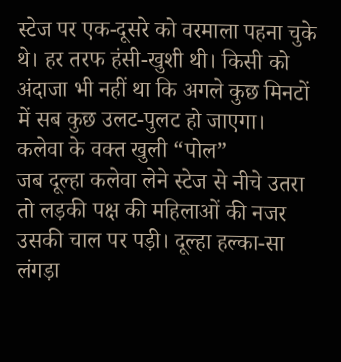स्टेज पर एक-दूसरे को वरमाला पहना चुके थे। हर तरफ हंसी-खुशी थी। किसी को अंदाजा भी नहीं था कि अगले कुछ मिनटों में सब कुछ उलट-पुलट हो जाएगा।
कलेवा के वक्त खुली “पोल”
जब दूल्हा कलेवा लेने स्टेज से नीचे उतरा तो लड़की पक्ष की महिलाओं की नजर उसकी चाल पर पड़ी। दूल्हा हल्का-सा लंगड़ा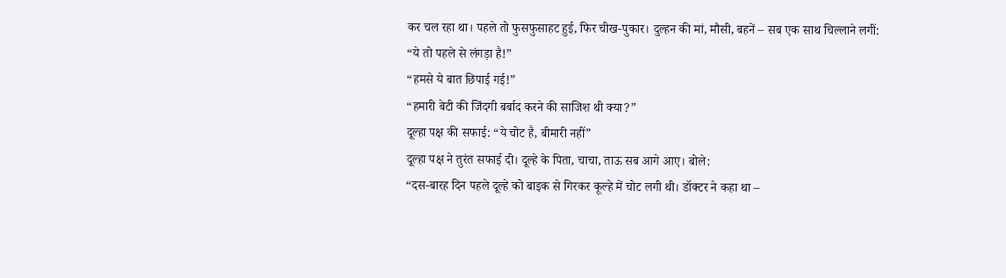कर चल रहा था। पहले तो फुसफुसाहट हुई, फिर चीख-पुकार। दुल्हन की मां, मौसी, बहनें – सब एक साथ चिल्लाने लगीं:
“ये तो पहले से लंगड़ा है!”
“हमसे ये बात छिपाई गई!”
“हमारी बेटी की जिंदगी बर्बाद करने की साजिश थी क्या?”
दूल्हा पक्ष की सफाई: “ये चोट है, बीमारी नहीं”
दूल्हा पक्ष ने तुरंत सफाई दी। दूल्हे के पिता, चाचा, ताऊ सब आगे आए। बोले:
“दस-बारह दिन पहले दूल्हे को बाइक से गिरकर कूल्हे में चोट लगी थी। डॉक्टर ने कहा था –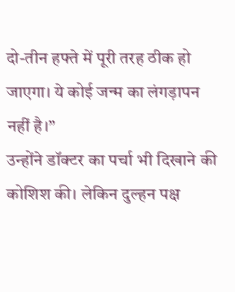दो-तीन हफ्ते में पूरी तरह ठीक हो जाएगा। ये कोई जन्म का लंगड़ापन नहीं है।”
उन्होंने डॉक्टर का पर्चा भी दिखाने की कोशिश की। लेकिन दुल्हन पक्ष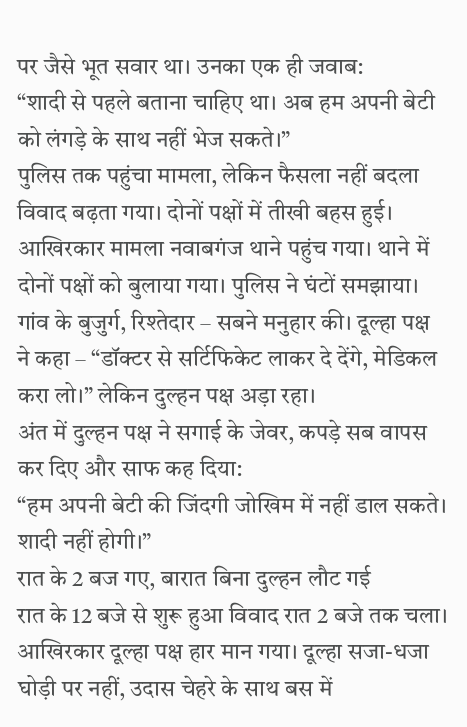पर जैसे भूत सवार था। उनका एक ही जवाब:
“शादी से पहले बताना चाहिए था। अब हम अपनी बेटी को लंगड़े के साथ नहीं भेज सकते।”
पुलिस तक पहुंचा मामला, लेकिन फैसला नहीं बदला
विवाद बढ़ता गया। दोनों पक्षों में तीखी बहस हुई। आखिरकार मामला नवाबगंज थाने पहुंच गया। थाने में दोनों पक्षों को बुलाया गया। पुलिस ने घंटों समझाया। गांव के बुजुर्ग, रिश्तेदार – सबने मनुहार की। दूल्हा पक्ष ने कहा – “डॉक्टर से सर्टिफिकेट लाकर दे देंगे, मेडिकल करा लो।” लेकिन दुल्हन पक्ष अड़ा रहा।
अंत में दुल्हन पक्ष ने सगाई के जेवर, कपड़े सब वापस कर दिए और साफ कह दिया:
“हम अपनी बेटी की जिंदगी जोखिम में नहीं डाल सकते। शादी नहीं होगी।”
रात के 2 बज गए, बारात बिना दुल्हन लौट गई
रात के 12 बजे से शुरू हुआ विवाद रात 2 बजे तक चला। आखिरकार दूल्हा पक्ष हार मान गया। दूल्हा सजा-धजा घोड़ी पर नहीं, उदास चेहरे के साथ बस में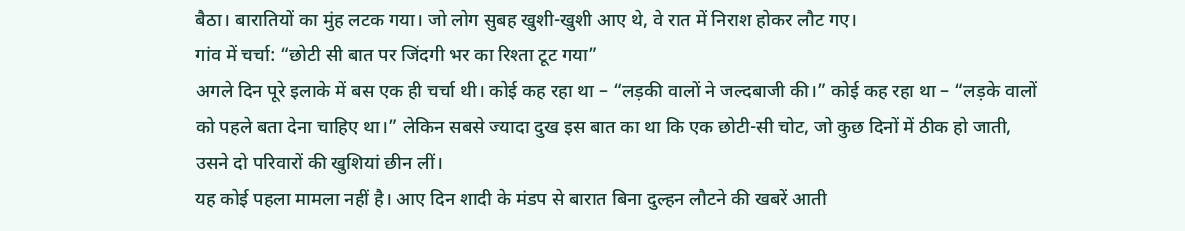बैठा। बारातियों का मुंह लटक गया। जो लोग सुबह खुशी-खुशी आए थे, वे रात में निराश होकर लौट गए।
गांव में चर्चा: “छोटी सी बात पर जिंदगी भर का रिश्ता टूट गया”
अगले दिन पूरे इलाके में बस एक ही चर्चा थी। कोई कह रहा था – “लड़की वालों ने जल्दबाजी की।” कोई कह रहा था – “लड़के वालों को पहले बता देना चाहिए था।” लेकिन सबसे ज्यादा दुख इस बात का था कि एक छोटी-सी चोट, जो कुछ दिनों में ठीक हो जाती, उसने दो परिवारों की खुशियां छीन लीं।
यह कोई पहला मामला नहीं है। आए दिन शादी के मंडप से बारात बिना दुल्हन लौटने की खबरें आती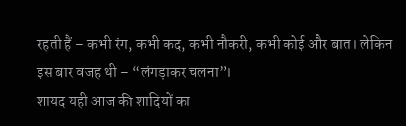रहती हैं – कभी रंग, कभी कद, कभी नौकरी, कभी कोई और बात। लेकिन इस बार वजह थी – “लंगड़ाकर चलना”।
शायद यही आज की शादियों का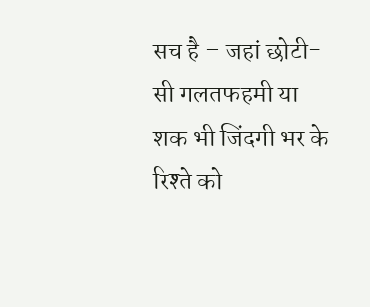सच है – जहां छोटी-सी गलतफहमी या शक भी जिंदगी भर के रिश्ते को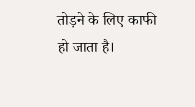तोड़ने के लिए काफी हो जाता है।